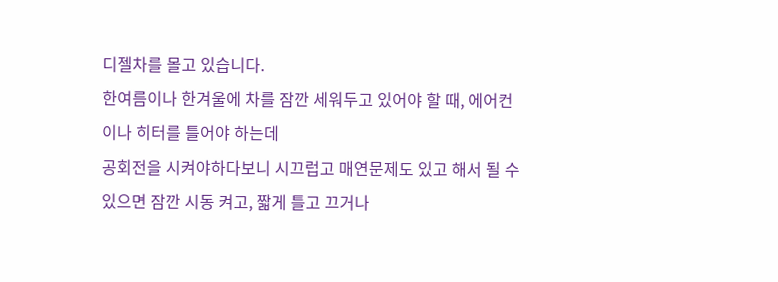디젤차를 몰고 있습니다.
한여름이나 한겨울에 차를 잠깐 세워두고 있어야 할 때, 에어컨이나 히터를 틀어야 하는데
공회전을 시켜야하다보니 시끄럽고 매연문제도 있고 해서 될 수 있으면 잠깐 시동 켜고, 짧게 틀고 끄거나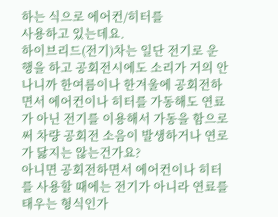하는 식으로 에어컨/히터를
사용하고 있는데요.
하이브리드(전기)차는 일단 전기로 운행을 하고 공회전시에도 소리가 거의 안나니까 한여름이나 한겨울에 공회전하면서 에어컨이나 히터를 가동해도 연료가 아닌 전기를 이용해서 가동을 함으로써 차량 공회전 소음이 발생하거나 연로가 닳지는 않는건가요?
아니면 공회전하면서 에어컨이나 히터를 사용할 때에는 전기가 아니라 연료를 태우는 형식인가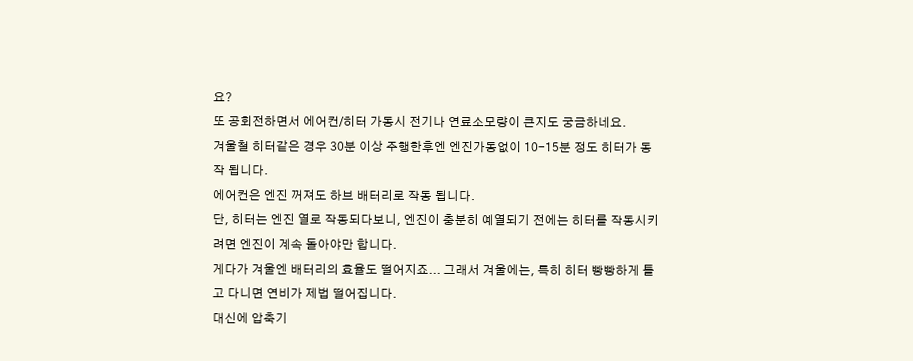요?
또 공회전하면서 에어컨/히터 가동시 전기나 연료소모량이 큰지도 궁금하네요.
겨울철 히터같은 경우 30분 이상 주행한후엔 엔진가동없이 10-15분 정도 히터가 동작 됩니다.
에어컨은 엔진 꺼져도 하브 배터리로 작동 됩니다.
단, 히터는 엔진 열로 작동되다보니, 엔진이 충분히 예열되기 전에는 히터를 작동시키려면 엔진이 계속 돌아야만 합니다.
게다가 겨울엔 배터리의 효율도 떨어지죠... 그래서 겨울에는, 특히 히터 빵빵하게 틀고 다니면 연비가 제법 떨어집니다.
대신에 압축기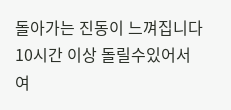돌아가는 진동이 느껴집니다
10시간 이상 돌릴수있어서 여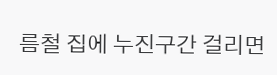름철 집에 누진구간 걸리면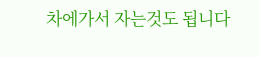차에가서 자는것도 됩니다